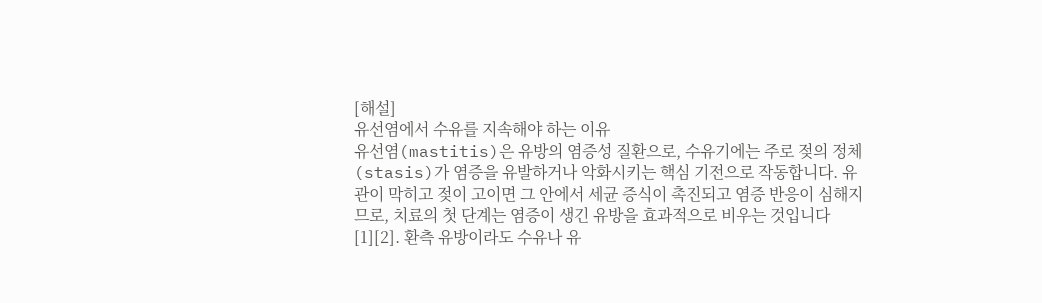[해설]
유선염에서 수유를 지속해야 하는 이유
유선염(mastitis)은 유방의 염증성 질환으로, 수유기에는 주로 젖의 정체(stasis)가 염증을 유발하거나 악화시키는 핵심 기전으로 작동합니다. 유관이 막히고 젖이 고이면 그 안에서 세균 증식이 촉진되고 염증 반응이 심해지므로, 치료의 첫 단계는 염증이 생긴 유방을 효과적으로 비우는 것입니다
[1][2]. 환측 유방이라도 수유나 유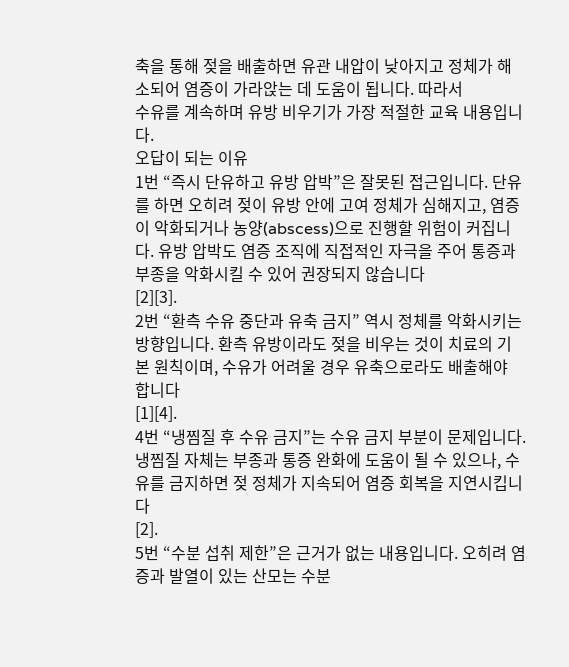축을 통해 젖을 배출하면 유관 내압이 낮아지고 정체가 해소되어 염증이 가라앉는 데 도움이 됩니다. 따라서
수유를 계속하며 유방 비우기가 가장 적절한 교육 내용입니다.
오답이 되는 이유
1번 “즉시 단유하고 유방 압박”은 잘못된 접근입니다. 단유를 하면 오히려 젖이 유방 안에 고여 정체가 심해지고, 염증이 악화되거나 농양(abscess)으로 진행할 위험이 커집니다. 유방 압박도 염증 조직에 직접적인 자극을 주어 통증과 부종을 악화시킬 수 있어 권장되지 않습니다
[2][3].
2번 “환측 수유 중단과 유축 금지” 역시 정체를 악화시키는 방향입니다. 환측 유방이라도 젖을 비우는 것이 치료의 기본 원칙이며, 수유가 어려울 경우 유축으로라도 배출해야 합니다
[1][4].
4번 “냉찜질 후 수유 금지”는 수유 금지 부분이 문제입니다. 냉찜질 자체는 부종과 통증 완화에 도움이 될 수 있으나, 수유를 금지하면 젖 정체가 지속되어 염증 회복을 지연시킵니다
[2].
5번 “수분 섭취 제한”은 근거가 없는 내용입니다. 오히려 염증과 발열이 있는 산모는 수분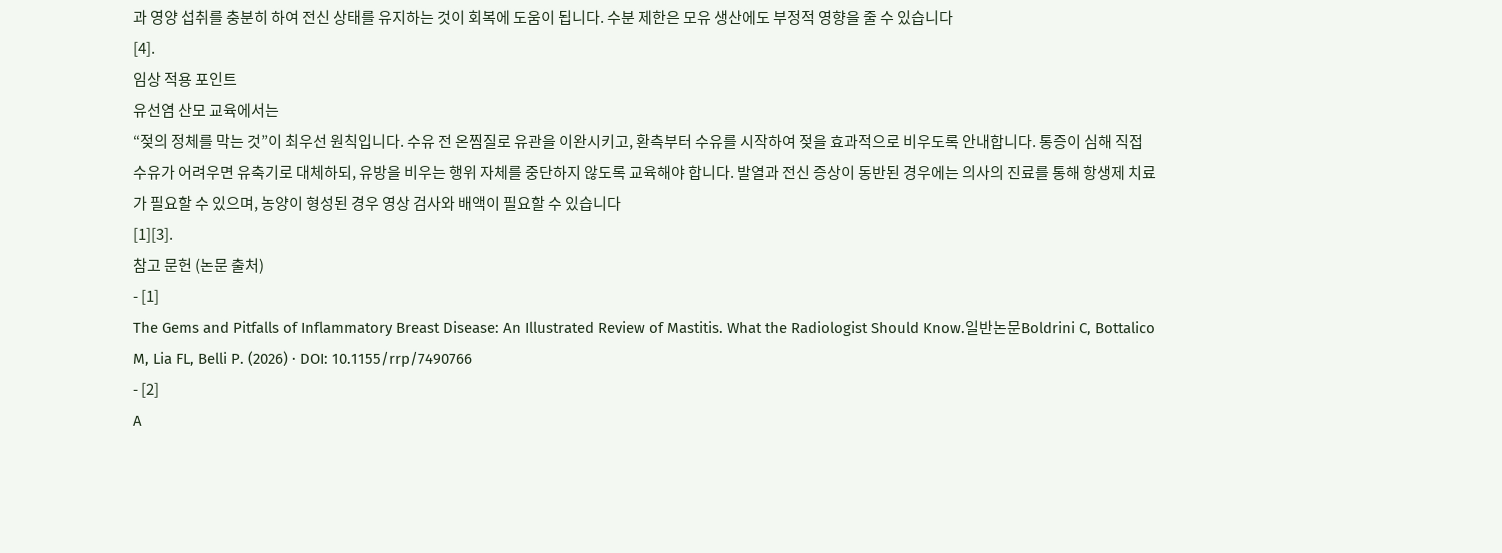과 영양 섭취를 충분히 하여 전신 상태를 유지하는 것이 회복에 도움이 됩니다. 수분 제한은 모유 생산에도 부정적 영향을 줄 수 있습니다
[4].
임상 적용 포인트
유선염 산모 교육에서는
“젖의 정체를 막는 것”이 최우선 원칙입니다. 수유 전 온찜질로 유관을 이완시키고, 환측부터 수유를 시작하여 젖을 효과적으로 비우도록 안내합니다. 통증이 심해 직접 수유가 어려우면 유축기로 대체하되, 유방을 비우는 행위 자체를 중단하지 않도록 교육해야 합니다. 발열과 전신 증상이 동반된 경우에는 의사의 진료를 통해 항생제 치료가 필요할 수 있으며, 농양이 형성된 경우 영상 검사와 배액이 필요할 수 있습니다
[1][3].
참고 문헌 (논문 출처)
- [1]
The Gems and Pitfalls of Inflammatory Breast Disease: An Illustrated Review of Mastitis. What the Radiologist Should Know.일반논문Boldrini C, Bottalico M, Lia FL, Belli P. (2026) · DOI: 10.1155/rrp/7490766
- [2]
A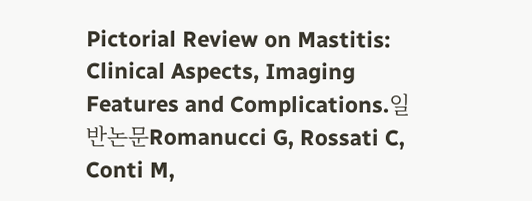Pictorial Review on Mastitis: Clinical Aspects, Imaging Features and Complications.일반논문Romanucci G, Rossati C, Conti M,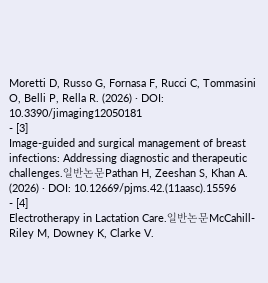Moretti D, Russo G, Fornasa F, Rucci C, Tommasini O, Belli P, Rella R. (2026) · DOI: 10.3390/jimaging12050181
- [3]
Image-guided and surgical management of breast infections: Addressing diagnostic and therapeutic challenges.일반논문Pathan H, Zeeshan S, Khan A. (2026) · DOI: 10.12669/pjms.42.(11aasc).15596
- [4]
Electrotherapy in Lactation Care.일반논문McCahill-Riley M, Downey K, Clarke V.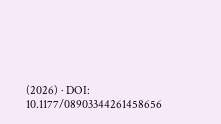(2026) · DOI: 10.1177/08903344261458656